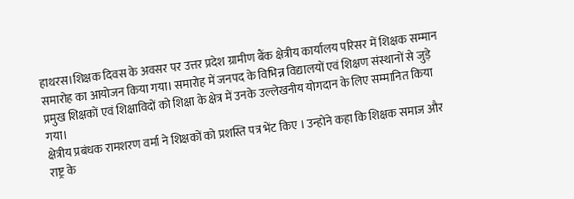हाथरस।शिक्षक दिवस के अवसर पर उत्तर प्रदेश ग्रामीण बैंक क्षेत्रीय कार्यालय परिसर में शिक्षक सम्मान समारोह का आयोजन किया गया। समारोह में जनपद के विभिन्न विद्यालयों एवं शिक्षण संस्थानों से जुड़े प्रमुख शिक्षकों एवं शिक्षाविदों को शिक्षा के क्षेत्र में उनके उल्लेखनीय योगदान के लिए सम्मानित किया गया।
क्षेत्रीय प्रबंधक रामशरण वर्मा ने शिक्षकों को प्रशस्ति पत्र भेंट किए । उन्होंने कहा कि शिक्षक समाज और राष्ट्र के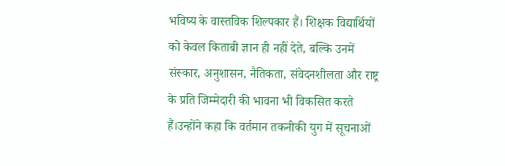भविष्य के वास्तविक शिल्पकार हैं। शिक्षक विद्यार्थियों को केवल किताबी ज्ञान ही नहीं देते, बल्कि उनमें संस्कार, अनुशासन, नैतिकता, संवेदनशीलता और राष्ट्र के प्रति जिम्मेदारी की भावना भी विकसित करते हैं।उन्होंने कहा कि वर्तमान तकनीकी युग में सूचनाओं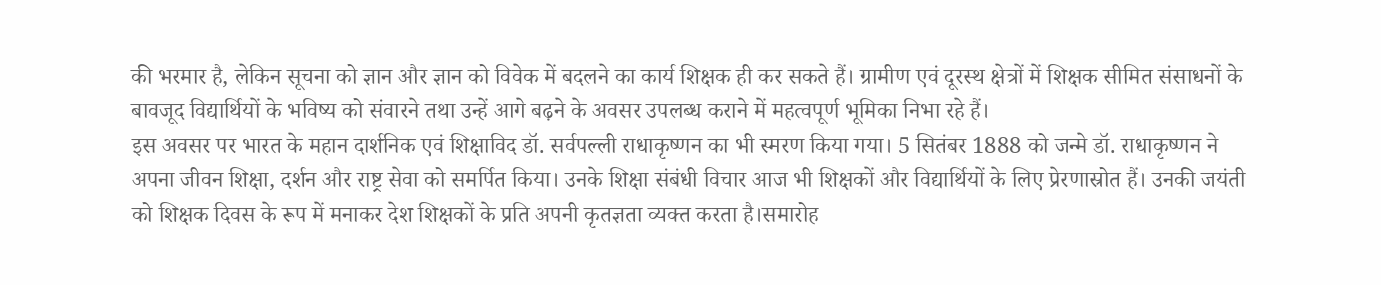की भरमार है, लेकिन सूचना को ज्ञान और ज्ञान को विवेक में बदलने का कार्य शिक्षक ही कर सकते हैं। ग्रामीण एवं दूरस्थ क्षेत्रों में शिक्षक सीमित संसाधनों के बावजूद विद्यार्थियों के भविष्य को संवारने तथा उन्हें आगे बढ़ने के अवसर उपलब्ध कराने में महत्वपूर्ण भूमिका निभा रहे हैं।
इस अवसर पर भारत के महान दार्शनिक एवं शिक्षाविद डॉ. सर्वपल्ली राधाकृष्णन का भी स्मरण किया गया। 5 सितंबर 1888 को जन्मे डॉ. राधाकृष्णन ने अपना जीवन शिक्षा, दर्शन और राष्ट्र सेवा को समर्पित किया। उनके शिक्षा संबंधी विचार आज भी शिक्षकों और विद्यार्थियों के लिए प्रेरणास्रोत हैं। उनकी जयंती को शिक्षक दिवस के रूप में मनाकर देश शिक्षकों के प्रति अपनी कृतज्ञता व्यक्त करता है।समारोह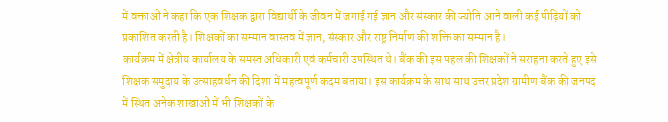में वक्ताओं ने कहा कि एक शिक्षक द्वारा विद्यार्थी के जीवन में जगाई गई ज्ञान और संस्कार की ज्योति आने वाली कई पीढ़ियों को प्रकाशित करती है। शिक्षकों का सम्मान वास्तव में ज्ञान, संस्कार और राष्ट्र निर्माण की शक्ति का सम्मान है।
कार्यक्रम में क्षेत्रीय कार्यालय के समस्त अधिकारी एवं कर्मचारी उपस्थित थे। बैंक की इस पहल की शिक्षकों ने सराहना करते हुए इसे शिक्षक समुदाय के उत्साहवर्धन की दिशा में महत्वपूर्ण कदम बताया। इस कार्यक्रम के साथ साथ उत्तर प्रदेश ग्रामीण बैंक की जनपद में स्थित अनेक शाखाओं में भी शिक्षकों के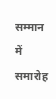सम्मान में समारोह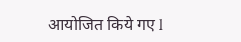आयोजित किये गए l